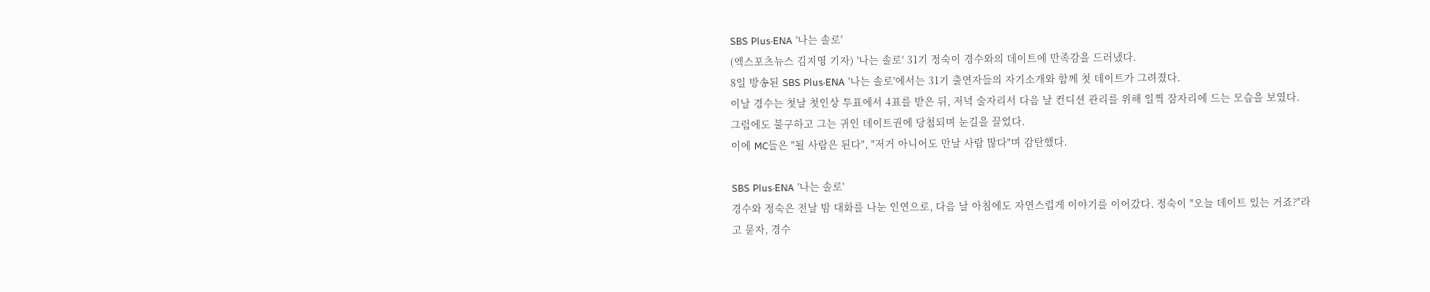SBS Plus·ENA '나는 솔로'
(엑스포츠뉴스 김지영 기자) '나는 솔로' 31기 정숙이 경수와의 데이트에 만족감을 드러냈다.
8일 방송된 SBS Plus·ENA '나는 솔로'에서는 31기 출연자들의 자기소개와 함께 첫 데이트가 그려졌다.
이날 경수는 첫날 첫인상 투표에서 4표를 받은 뒤, 저녁 술자리서 다음 날 컨디션 관리를 위해 일찍 잠자리에 드는 모습을 보였다. 그럼에도 불구하고 그는 귀인 데이트권에 당첨되며 눈길을 끌었다.
이에 MC들은 "될 사람은 된다", "저거 아니어도 만날 사람 많다"며 감탄했다.

SBS Plus·ENA '나는 솔로'
경수와 정숙은 전날 밤 대화를 나눈 인연으로, 다음 날 아침에도 자연스럽게 이야기를 이어갔다. 정숙이 "오늘 데이트 있는 거죠?"라고 묻자, 경수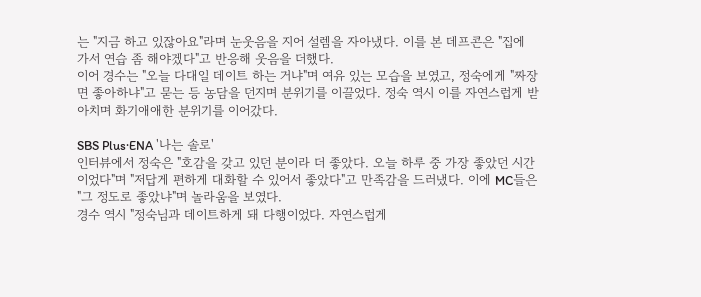는 "지금 하고 있잖아요"라며 눈웃음을 지어 설렘을 자아냈다. 이를 본 데프콘은 "집에 가서 연습 좀 해야겠다"고 반응해 웃음을 더했다.
이어 경수는 "오늘 다대일 데이트 하는 거냐"며 여유 있는 모습을 보였고, 정숙에게 "짜장면 좋아하냐"고 묻는 등 농담을 던지며 분위기를 이끌었다. 정숙 역시 이를 자연스럽게 받아치며 화기애애한 분위기를 이어갔다.

SBS Plus·ENA '나는 솔로'
인터뷰에서 정숙은 "호감을 갖고 있던 분이라 더 좋았다. 오늘 하루 중 가장 좋았던 시간이었다"며 "저답게 편하게 대화할 수 있어서 좋았다"고 만족감을 드러냈다. 이에 MC들은 "그 정도로 좋았냐"며 놀라움을 보였다.
경수 역시 "정숙님과 데이트하게 돼 다행이었다. 자연스럽게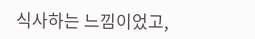식사하는 느낌이었고,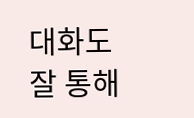대화도 잘 통해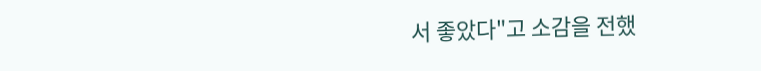서 좋았다"고 소감을 전했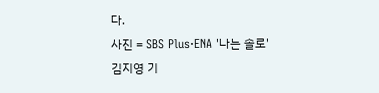다.
사진 = SBS Plus·ENA '나는 솔로'
김지영 기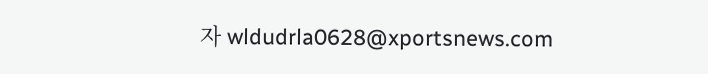자 wldudrla0628@xportsnews.com